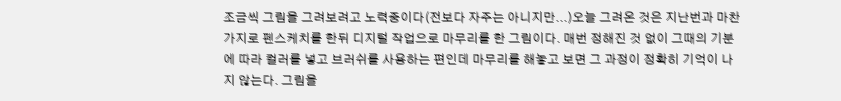조금씩 그림을 그려보려고 노력중이다(전보다 자주는 아니지만...)오늘 그려온 것은 지난번과 마찬가지로 펜스케치를 한뒤 디지털 작업으로 마무리를 한 그림이다. 매번 정해진 것 없이 그때의 기분에 따라 컬러를 넣고 브러쉬를 사용하는 편인데 마무리를 해놓고 보면 그 과정이 정확히 기억이 나지 않는다. 그림을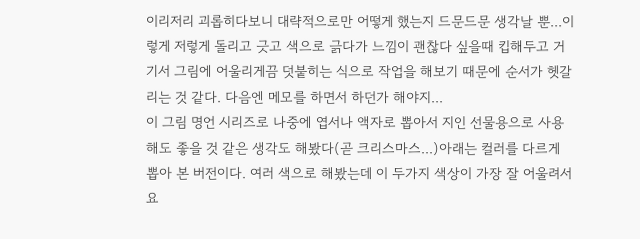이리저리 괴롭히다보니 대략적으로만 어떻게 했는지 드문드문 생각날 뿐...이렇게 저렇게 돌리고 긋고 색으로 긁다가 느낌이 괜찮다 싶을때 킵해두고 거기서 그림에 어울리게끔 덧붙히는 식으로 작업을 해보기 때문에 순서가 헷갈리는 것 같다. 다음엔 메모를 하면서 하던가 해야지...
이 그림 명언 시리즈로 나중에 엽서나 액자로 뽑아서 지인 선물용으로 사용해도 좋을 것 같은 생각도 해봤다(곧 크리스마스...)아래는 컬러를 다르게 뽑아 본 버전이다. 여러 색으로 해봤는데 이 두가지 색상이 가장 잘 어울려서 요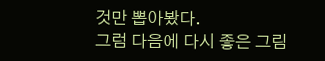것만 뽑아봤다.
그럼 다음에 다시 좋은 그림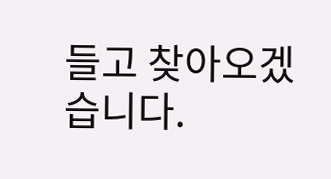들고 찾아오겠습니다.